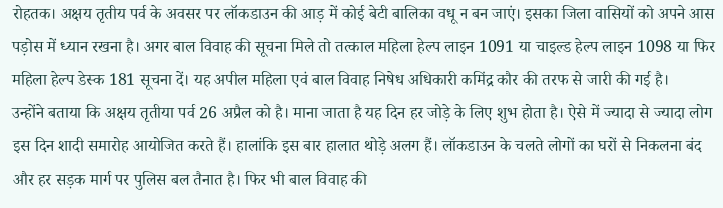रोहतक। अक्षय तृतीय पर्व के अवसर पर लॉकडाउन की आड़ में कोई बेटी बालिका वधू न बन जाएं। इसका जिला वासियों को अपने आस पड़ोस में ध्यान रखना है। अगर बाल विवाह की सूचना मिले तो तत्काल महिला हेल्प लाइन 1091 या चाइल्ड हेल्प लाइन 1098 या फिर महिला हेल्प डेस्क 181 सूचना दें। यह अपील महिला एवं बाल विवाह निषेध अधिकारी कमिंद्र कौर की तरफ से जारी की गई है।
उन्होंने बताया कि अक्षय तृतीया पर्व 26 अप्रैल को है। माना जाता है यह दिन हर जोड़े के लिए शुभ होता है। ऐसे में ज्यादा से ज्यादा लोग इस दिन शादी समारोह आयोजित करते हैं। हालांकि इस बार हालात थोड़े अलग हैं। लॉकडाउन के चलते लोगों का घरों से निकलना बंद और हर सड़क मार्ग पर पुलिस बल तैनात है। फिर भी बाल विवाह की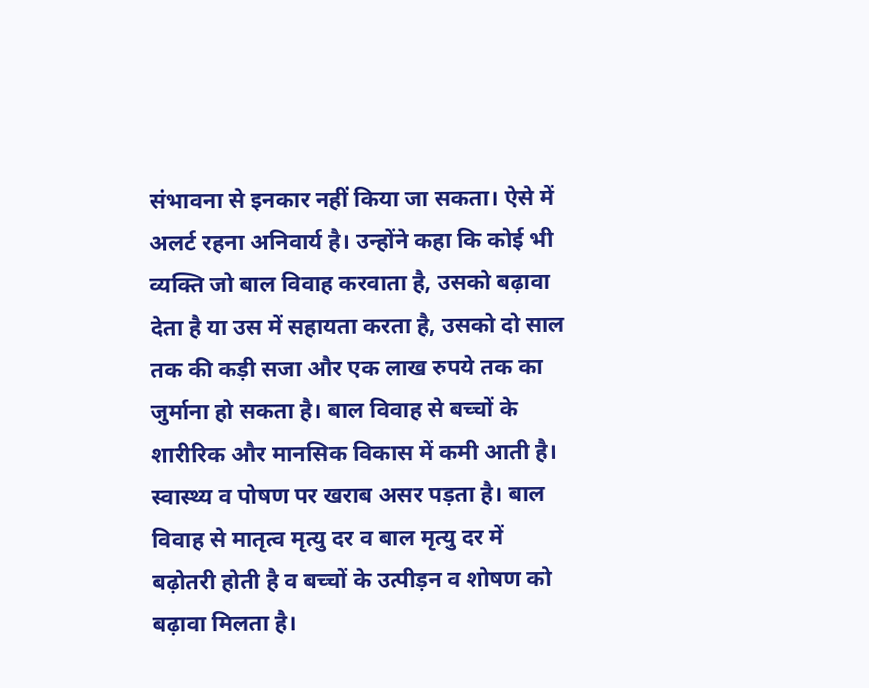संभावना से इनकार नहीं किया जा सकता। ऐसे में अलर्ट रहना अनिवार्य है। उन्होंने कहा कि कोई भी व्यक्ति जो बाल विवाह करवाता है, उसको बढ़ावा देता है या उस में सहायता करता है, उसको दो साल तक की कड़ी सजा और एक लाख रुपये तक का जुर्माना हो सकता है। बाल विवाह से बच्चों के शारीरिक और मानसिक विकास में कमी आती है। स्वास्थ्य व पोषण पर खराब असर पड़ता है। बाल विवाह से मातृत्व मृत्यु दर व बाल मृत्यु दर में बढ़ोतरी होती है व बच्चों के उत्पीड़न व शोषण को बढ़ावा मिलता है।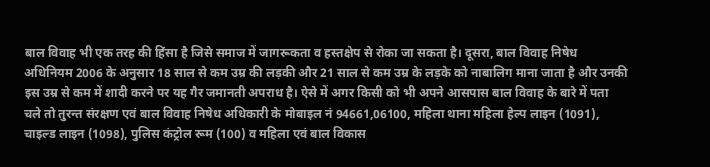बाल विवाह भी एक तरह की हिंसा है जिसे समाज में जागरूकता व हस्तक्षेप से रोका जा सकता है। दूसरा, बाल विवाह निषेध अधिनियम 2006 के अनुसार 18 साल से कम उम्र की लड़की और 21 साल से कम उम्र के लड़के को नाबालिग माना जाता है और उनकी इस उम्र से कम में शादी करने पर यह गैर जमानती अपराध है। ऐसे में अगर किसी को भी अपने आसपास बाल विवाह के बारे में पता चले तो तुरन्त संरक्षण एवं बाल विवाह निषेध अधिकारी के मोबाइल नं 94661,06100, महिला थाना महिला हेल्प लाइन (1091), चाइल्ड लाइन (1098), पुलिस कंट्रोल रूम (100) व महिला एवं बाल विकास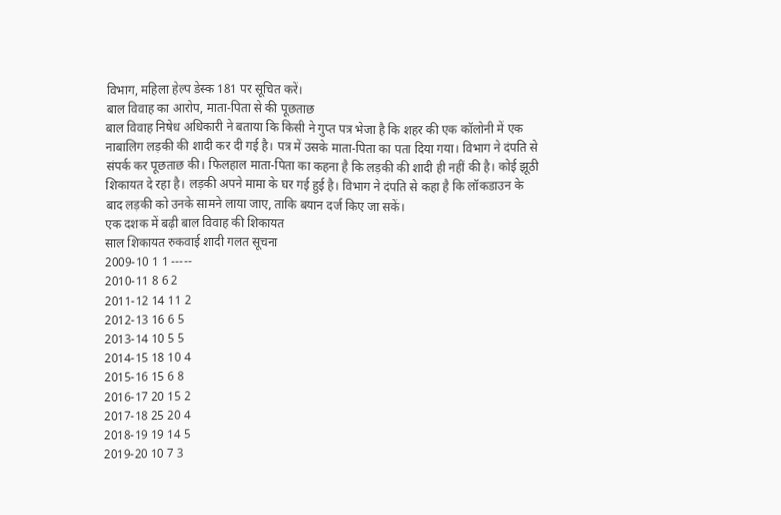विभाग, महिला हेल्प डेस्क 181 पर सूचित करें।
बाल विवाह का आरोप, माता-पिता से की पूछताछ
बाल विवाह निषेध अधिकारी ने बताया कि किसी ने गुप्त पत्र भेजा है कि शहर की एक कॉलोनी में एक नाबालिग लड़की की शादी कर दी गई है। पत्र में उसके माता-पिता का पता दिया गया। विभाग ने दंपति से संपर्क कर पूछताछ की। फिलहाल माता-पिता का कहना है कि लड़की की शादी ही नहीं की है। कोई झूठी शिकायत दे रहा है। लड़की अपने मामा के घर गई हुई है। विभाग ने दंपति से कहा है कि लॉकडाउन के बाद लड़की को उनके सामने लाया जाए, ताकि बयान दर्ज किए जा सकें।
एक दशक में बढ़ी बाल विवाह की शिकायत
साल शिकायत रुकवाई शादी गलत सूचना
2009-10 1 1 -----
2010-11 8 6 2
2011-12 14 11 2
2012-13 16 6 5
2013-14 10 5 5
2014-15 18 10 4
2015-16 15 6 8
2016-17 20 15 2
2017-18 25 20 4
2018-19 19 14 5
2019-20 10 7 3